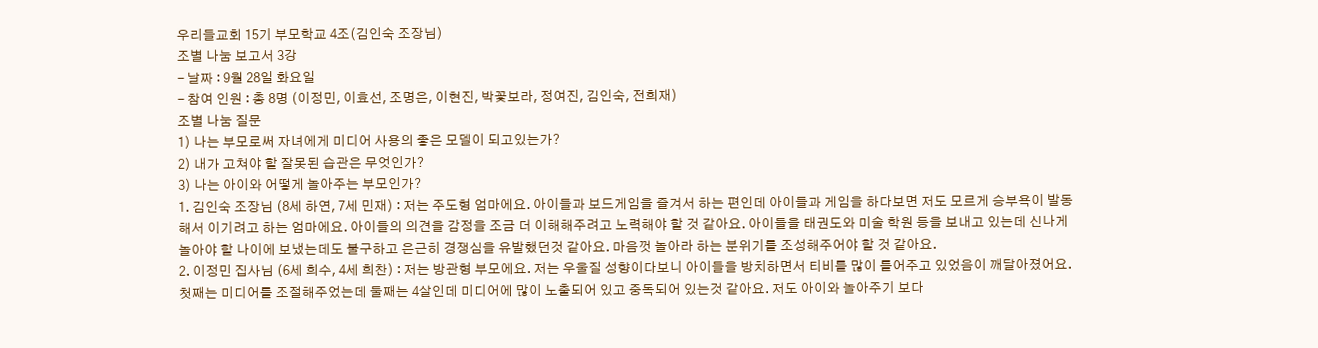우리들교회 15기 부모학교 4조(김인숙 조장님)
조별 나눔 보고서 3강
- 날짜 : 9월 28일 화요일
- 참여 인원 : 총 8명 (이정민, 이효선, 조명은, 이현진, 박꽃보라, 정여진, 김인숙, 전희재)
조별 나눔 질문
1) 나는 부모로써 자녀에게 미디어 사용의 좋은 모델이 되고있는가?
2) 내가 고쳐야 할 잘못된 습관은 무엇인가?
3) 나는 아이와 어떻게 놀아주는 부모인가?
1. 김인숙 조장님 (8세 하연, 7세 민재) : 저는 주도형 엄마에요. 아이들과 보드게임을 즐겨서 하는 편인데 아이들과 게임을 하다보면 저도 모르게 승부욕이 발동해서 이기려고 하는 엄마에요. 아이들의 의견을 감정을 조금 더 이해해주려고 노력해야 할 것 같아요. 아이들을 태권도와 미술 학원 등을 보내고 있는데 신나게 놀아야 할 나이에 보냈는데도 불구하고 은근히 경쟁심을 유발했던것 같아요. 마음껏 놀아라 하는 분위기를 조성해주어야 할 것 같아요.
2. 이정민 집사님 (6세 희수, 4세 희찬) : 저는 방관형 부모에요. 저는 우울질 성향이다보니 아이들을 방치하면서 티비를 많이 틀어주고 있었음이 깨달아졌어요. 첫째는 미디어를 조절해주었는데 둘째는 4살인데 미디어에 많이 노출되어 있고 중독되어 있는것 같아요. 저도 아이와 놀아주기 보다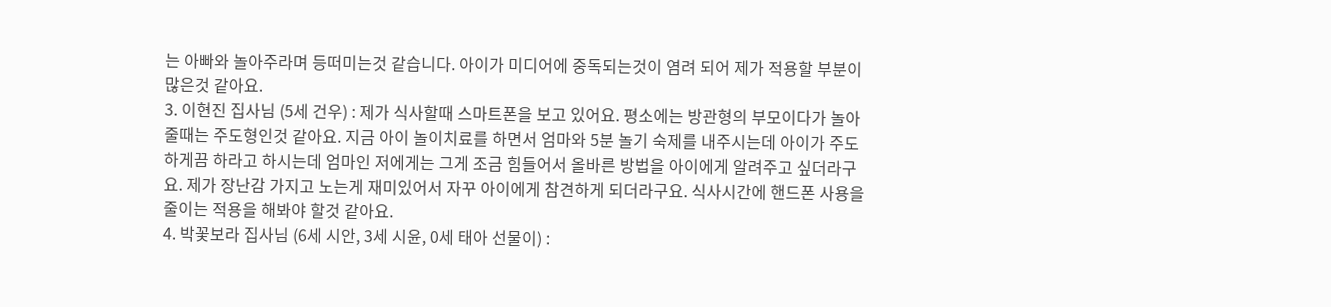는 아빠와 놀아주라며 등떠미는것 같습니다. 아이가 미디어에 중독되는것이 염려 되어 제가 적용할 부분이 많은것 같아요.
3. 이현진 집사님 (5세 건우) : 제가 식사할때 스마트폰을 보고 있어요. 평소에는 방관형의 부모이다가 놀아줄때는 주도형인것 같아요. 지금 아이 놀이치료를 하면서 엄마와 5분 놀기 숙제를 내주시는데 아이가 주도하게끔 하라고 하시는데 엄마인 저에게는 그게 조금 힘들어서 올바른 방법을 아이에게 알려주고 싶더라구요. 제가 장난감 가지고 노는게 재미있어서 자꾸 아이에게 참견하게 되더라구요. 식사시간에 핸드폰 사용을 줄이는 적용을 해봐야 할것 같아요.
4. 박꽃보라 집사님 (6세 시안, 3세 시윤, 0세 태아 선물이) :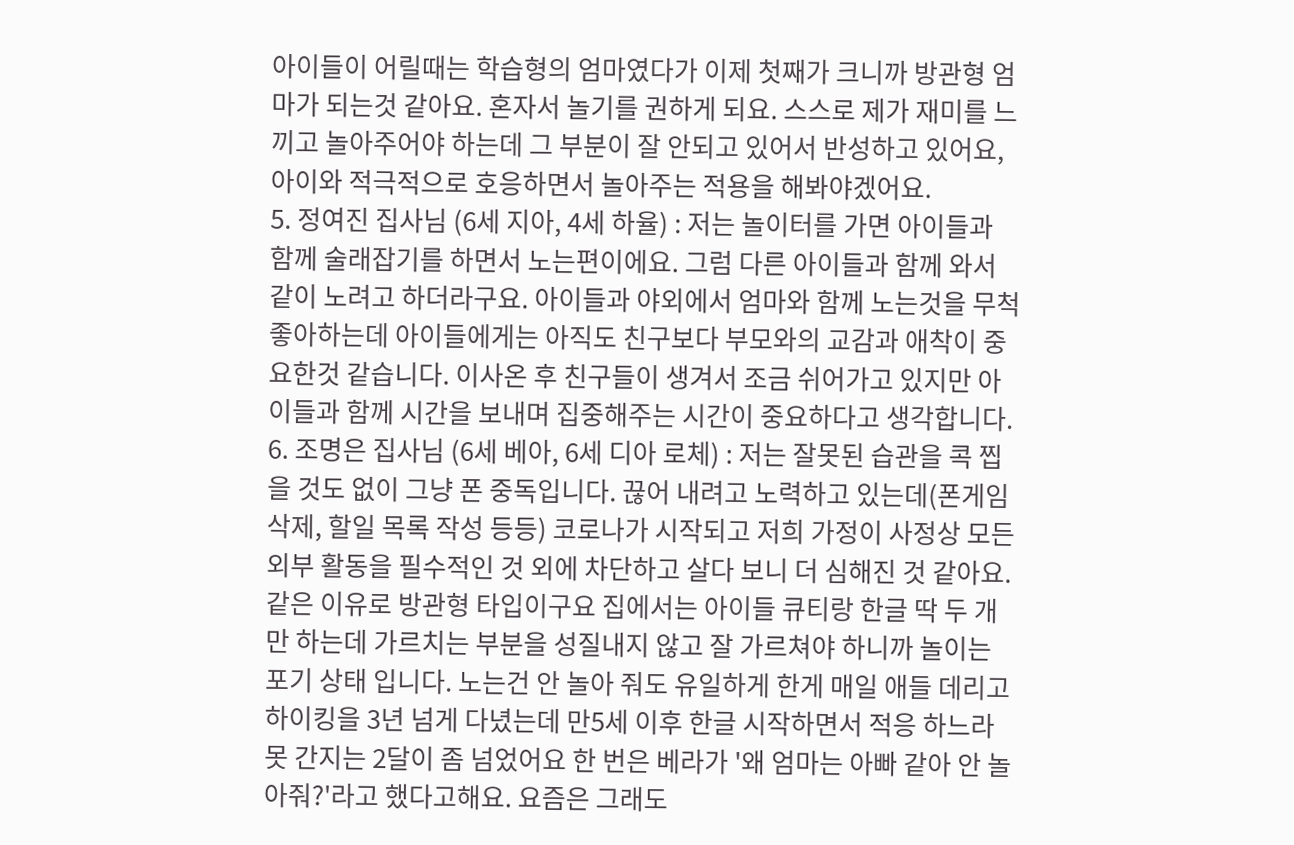아이들이 어릴때는 학습형의 엄마였다가 이제 첫째가 크니까 방관형 엄마가 되는것 같아요. 혼자서 놀기를 권하게 되요. 스스로 제가 재미를 느끼고 놀아주어야 하는데 그 부분이 잘 안되고 있어서 반성하고 있어요, 아이와 적극적으로 호응하면서 놀아주는 적용을 해봐야겠어요.
5. 정여진 집사님 (6세 지아, 4세 하율) : 저는 놀이터를 가면 아이들과 함께 술래잡기를 하면서 노는편이에요. 그럼 다른 아이들과 함께 와서 같이 노려고 하더라구요. 아이들과 야외에서 엄마와 함께 노는것을 무척 좋아하는데 아이들에게는 아직도 친구보다 부모와의 교감과 애착이 중요한것 같습니다. 이사온 후 친구들이 생겨서 조금 쉬어가고 있지만 아이들과 함께 시간을 보내며 집중해주는 시간이 중요하다고 생각합니다.
6. 조명은 집사님 (6세 베아, 6세 디아 로체) : 저는 잘못된 습관을 콕 찝을 것도 없이 그냥 폰 중독입니다. 끊어 내려고 노력하고 있는데(폰게임 삭제, 할일 목록 작성 등등) 코로나가 시작되고 저희 가정이 사정상 모든 외부 활동을 필수적인 것 외에 차단하고 살다 보니 더 심해진 것 같아요. 같은 이유로 방관형 타입이구요 집에서는 아이들 큐티랑 한글 딱 두 개만 하는데 가르치는 부분을 성질내지 않고 잘 가르쳐야 하니까 놀이는 포기 상태 입니다. 노는건 안 놀아 줘도 유일하게 한게 매일 애들 데리고 하이킹을 3년 넘게 다녔는데 만5세 이후 한글 시작하면서 적응 하느라 못 간지는 2달이 좀 넘었어요 한 번은 베라가 '왜 엄마는 아빠 같아 안 놀아줘?'라고 했다고해요. 요즘은 그래도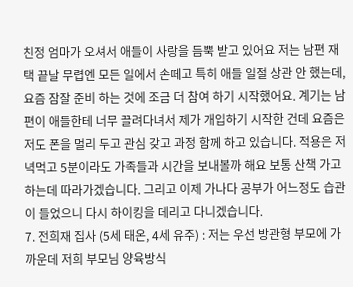친정 엄마가 오셔서 애들이 사랑을 듬뿍 받고 있어요 저는 남편 재택 끝날 무렵엔 모든 일에서 손떼고 특히 애들 일절 상관 안 했는데, 요즘 잠잘 준비 하는 것에 조금 더 참여 하기 시작했어요. 계기는 남편이 애들한테 너무 끌려다녀서 제가 개입하기 시작한 건데 요즘은 저도 폰을 멀리 두고 관심 갖고 과정 함께 하고 있습니다. 적용은 저녁먹고 5분이라도 가족들과 시간을 보내볼까 해요 보통 산책 가고 하는데 따라가겠습니다. 그리고 이제 가나다 공부가 어느정도 습관이 들었으니 다시 하이킹을 데리고 다니겠습니다.
7. 전희재 집사 (5세 태온, 4세 유주) : 저는 우선 방관형 부모에 가까운데 저희 부모님 양육방식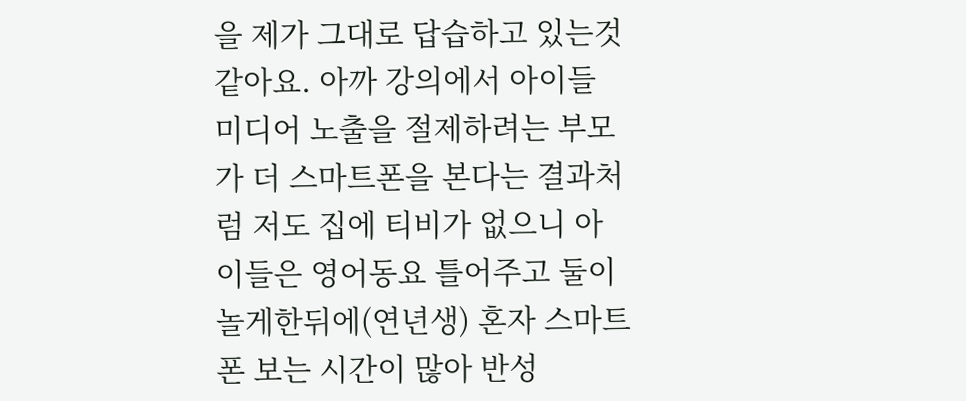을 제가 그대로 답습하고 있는것 같아요. 아까 강의에서 아이들 미디어 노출을 절제하려는 부모가 더 스마트폰을 본다는 결과처럼 저도 집에 티비가 없으니 아이들은 영어동요 틀어주고 둘이 놀게한뒤에(연년생) 혼자 스마트폰 보는 시간이 많아 반성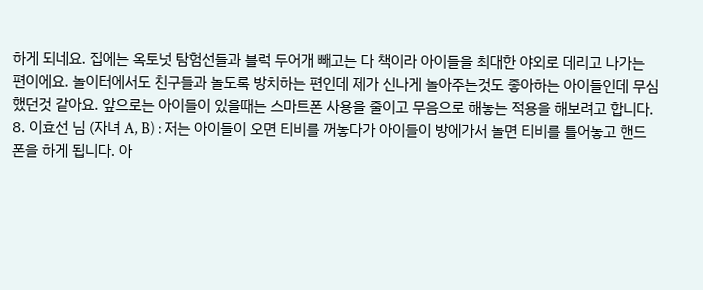하게 되네요. 집에는 옥토넛 탐험선들과 블럭 두어개 빼고는 다 책이라 아이들을 최대한 야외로 데리고 나가는 편이에요. 놀이터에서도 친구들과 놀도록 방치하는 편인데 제가 신나게 놀아주는것도 좋아하는 아이들인데 무심했던것 같아요. 앞으로는 아이들이 있을때는 스마트폰 사용을 줄이고 무음으로 해놓는 적용을 해보려고 합니다.
8. 이효선 님 (자녀 A, B) : 저는 아이들이 오면 티비를 꺼놓다가 아이들이 방에가서 놀면 티비를 틀어놓고 핸드폰을 하게 됩니다. 아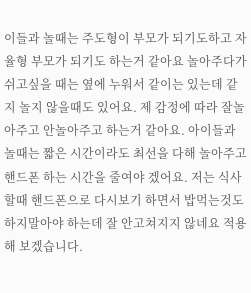이들과 놀때는 주도형이 부모가 되기도하고 자율형 부모가 되기도 하는거 같아요 놀아주다가 쉬고싶을 때는 옆에 누워서 같이는 있는데 같지 놀지 않을때도 있어요. 제 감정에 따라 잘놀아주고 안놀아주고 하는거 같아요. 아이들과 놀때는 짧은 시간이라도 최선을 다해 놀아주고 핸드폰 하는 시간을 줄여야 겠어요. 저는 식사할때 핸드폰으로 다시보기 하면서 밥먹는것도 하지말아야 하는데 잘 안고쳐지지 않네요 적용해 보겠습니다.